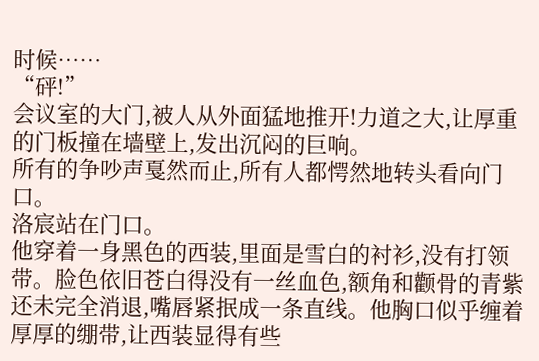时候……
“砰!”
会议室的大门,被人从外面猛地推开!力道之大,让厚重的门板撞在墙壁上,发出沉闷的巨响。
所有的争吵声戛然而止,所有人都愕然地转头看向门口。
洛宸站在门口。
他穿着一身黑色的西装,里面是雪白的衬衫,没有打领带。脸色依旧苍白得没有一丝血色,额角和颧骨的青紫还未完全消退,嘴唇紧抿成一条直线。他胸口似乎缠着厚厚的绷带,让西装显得有些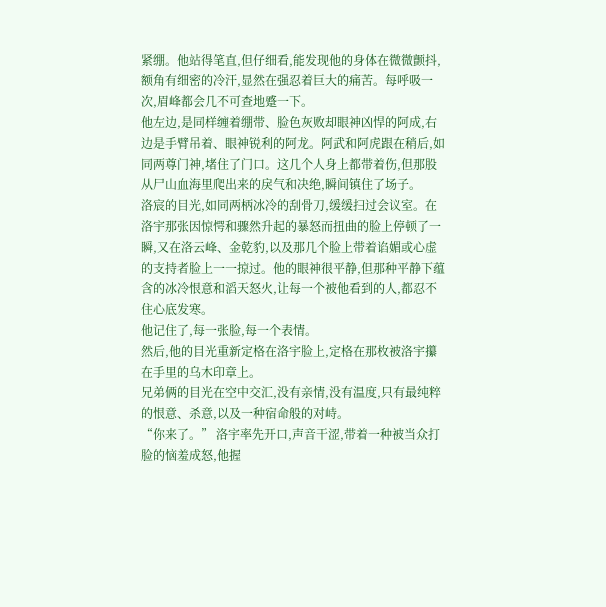紧绷。他站得笔直,但仔细看,能发现他的身体在微微颤抖,额角有细密的冷汗,显然在强忍着巨大的痛苦。每呼吸一次,眉峰都会几不可查地蹙一下。
他左边,是同样缠着绷带、脸色灰败却眼神凶悍的阿成,右边是手臂吊着、眼神锐利的阿龙。阿武和阿虎跟在稍后,如同两尊门神,堵住了门口。这几个人身上都带着伤,但那股从尸山血海里爬出来的戾气和决绝,瞬间镇住了场子。
洛宸的目光,如同两柄冰冷的刮骨刀,缓缓扫过会议室。在洛宇那张因惊愕和骤然升起的暴怒而扭曲的脸上停顿了一瞬,又在洛云峰、金乾豹,以及那几个脸上带着谄媚或心虚的支持者脸上一一掠过。他的眼神很平静,但那种平静下蕴含的冰冷恨意和滔天怒火,让每一个被他看到的人,都忍不住心底发寒。
他记住了,每一张脸,每一个表情。
然后,他的目光重新定格在洛宇脸上,定格在那枚被洛宇攥在手里的乌木印章上。
兄弟俩的目光在空中交汇,没有亲情,没有温度,只有最纯粹的恨意、杀意,以及一种宿命般的对峙。
“你来了。” 洛宇率先开口,声音干涩,带着一种被当众打脸的恼羞成怒,他握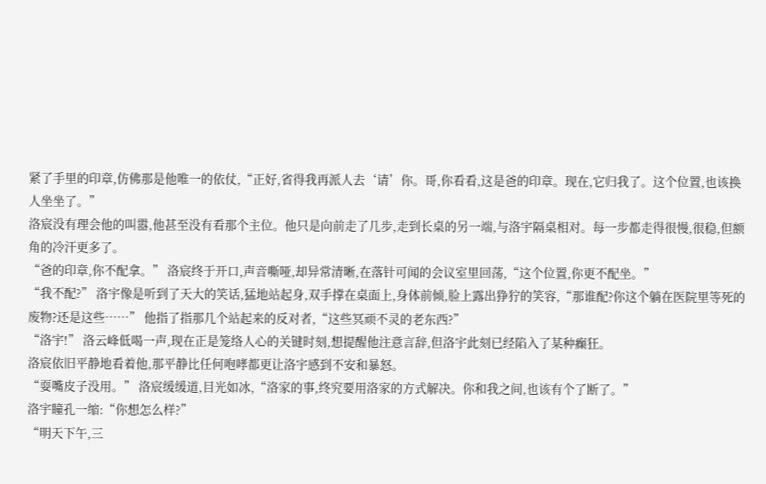紧了手里的印章,仿佛那是他唯一的依仗,“正好,省得我再派人去‘请’你。哥,你看看,这是爸的印章。现在,它归我了。这个位置,也该换人坐坐了。”
洛宸没有理会他的叫嚣,他甚至没有看那个主位。他只是向前走了几步,走到长桌的另一端,与洛宇隔桌相对。每一步都走得很慢,很稳,但额角的冷汗更多了。
“爸的印章,你不配拿。” 洛宸终于开口,声音嘶哑,却异常清晰,在落针可闻的会议室里回荡,“这个位置,你更不配坐。”
“我不配?” 洛宇像是听到了天大的笑话,猛地站起身,双手撑在桌面上,身体前倾,脸上露出狰狞的笑容,“那谁配?你这个躺在医院里等死的废物?还是这些……” 他指了指那几个站起来的反对者,“这些冥顽不灵的老东西?”
“洛宇!” 洛云峰低喝一声,现在正是笼络人心的关键时刻,想提醒他注意言辞,但洛宇此刻已经陷入了某种癫狂。
洛宸依旧平静地看着他,那平静比任何咆哮都更让洛宇感到不安和暴怒。
“耍嘴皮子没用。” 洛宸缓缓道,目光如冰,“洛家的事,终究要用洛家的方式解决。你和我之间,也该有个了断了。”
洛宇瞳孔一缩:“你想怎么样?”
“明天下午,三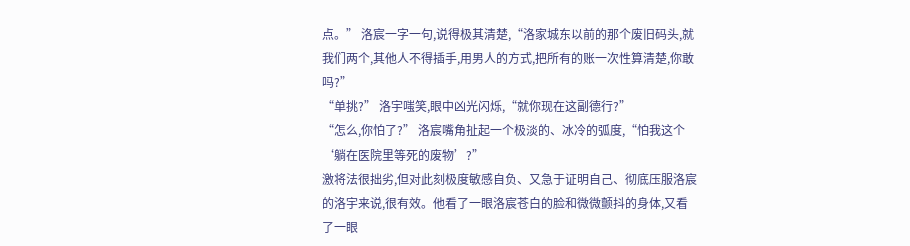点。” 洛宸一字一句,说得极其清楚,“洛家城东以前的那个废旧码头,就我们两个,其他人不得插手,用男人的方式,把所有的账一次性算清楚,你敢吗?”
“单挑?” 洛宇嗤笑,眼中凶光闪烁,“就你现在这副德行?”
“怎么,你怕了?” 洛宸嘴角扯起一个极淡的、冰冷的弧度,“怕我这个‘躺在医院里等死的废物’?”
激将法很拙劣,但对此刻极度敏感自负、又急于证明自己、彻底压服洛宸的洛宇来说,很有效。他看了一眼洛宸苍白的脸和微微颤抖的身体,又看了一眼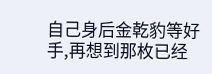自己身后金乾豹等好手,再想到那枚已经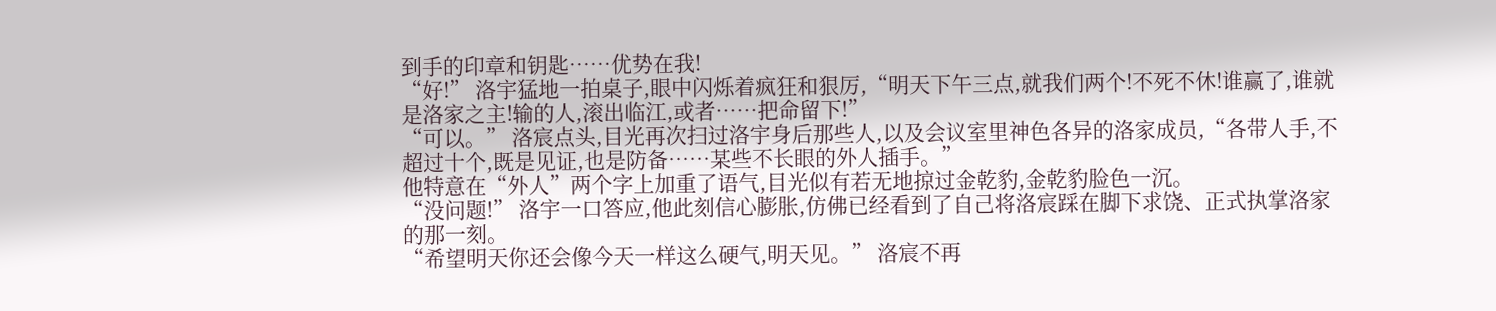到手的印章和钥匙……优势在我!
“好!” 洛宇猛地一拍桌子,眼中闪烁着疯狂和狠厉,“明天下午三点,就我们两个!不死不休!谁赢了,谁就是洛家之主!输的人,滚出临江,或者……把命留下!”
“可以。” 洛宸点头,目光再次扫过洛宇身后那些人,以及会议室里神色各异的洛家成员,“各带人手,不超过十个,既是见证,也是防备……某些不长眼的外人插手。”
他特意在“外人”两个字上加重了语气,目光似有若无地掠过金乾豹,金乾豹脸色一沉。
“没问题!” 洛宇一口答应,他此刻信心膨胀,仿佛已经看到了自己将洛宸踩在脚下求饶、正式执掌洛家的那一刻。
“希望明天你还会像今天一样这么硬气,明天见。” 洛宸不再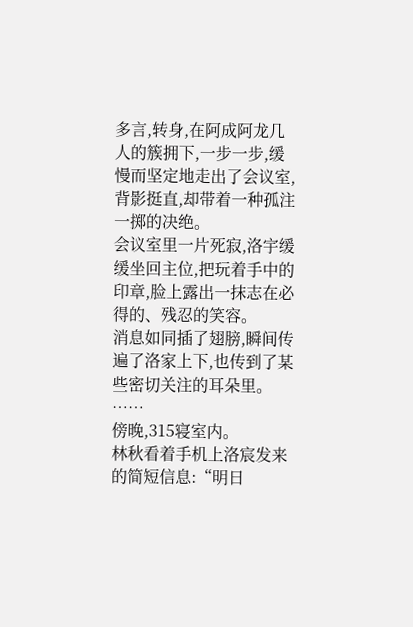多言,转身,在阿成阿龙几人的簇拥下,一步一步,缓慢而坚定地走出了会议室,背影挺直,却带着一种孤注一掷的决绝。
会议室里一片死寂,洛宇缓缓坐回主位,把玩着手中的印章,脸上露出一抹志在必得的、残忍的笑容。
消息如同插了翅膀,瞬间传遍了洛家上下,也传到了某些密切关注的耳朵里。
……
傍晚,315寝室内。
林秋看着手机上洛宸发来的简短信息:“明日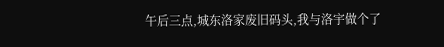午后三点,城东洛家废旧码头,我与洛宇做个了